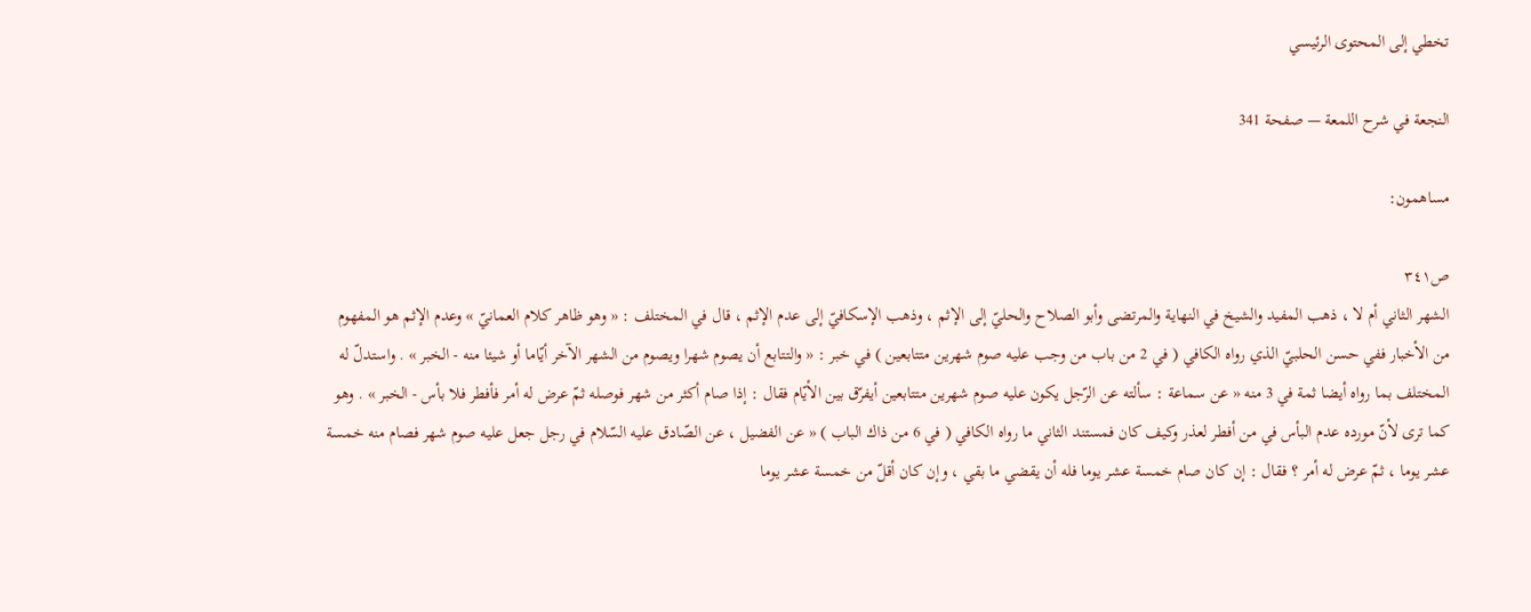تخطي إلى المحتوى الرئيسي

النجعة في شرح اللمعة — صفحة 341

مساهمون:

ص٣٤١
الشهر الثاني أم لا ، ذهب المفيد والشيخ في النهاية والمرتضى وأبو الصلاح والحليّ إلى الإثم ، وذهب الإسكافيّ إلى عدم الإثم ، قال في المختلف : « وهو ظاهر كلام العمانيّ » وعدم الإثم هو المفهوم من الأخبار ففي حسن الحلبيّ الذي رواه الكافي ( في 2 من باب من وجب عليه صوم شهرين متتابعين ) في خبر : « والتتابع أن يصوم شهرا ويصوم من الشهر الآخر أيّاما أو شيئا منه - الخبر » . واستدلّ له المختلف بما رواه أيضا ثمة في 3 منه « عن سماعة : سألته عن الرّجل يكون عليه صوم شهرين متتابعين أيفرّق بين الأيّام فقال : إذا صام أكثر من شهر فوصله ثمّ عرض له أمر فأفطر فلا بأس - الخبر » . وهو كما ترى لأنّ مورده عدم البأس في من أفطر لعذر وكيف كان فمستند الثاني ما رواه الكافي ( في 6 من ذاك الباب ) « عن الفضيل ، عن الصّادق عليه السّلام في رجل جعل عليه صوم شهر فصام منه خمسة عشر يوما ، ثمّ عرض له أمر ؟ فقال : إن كان صام خمسة عشر يوما فله أن يقضي ما بقي ، وإن كان أقلّ من خمسة عشر يوما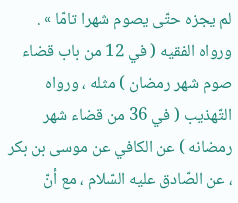لم يجزه حتّى يصوم شهرا تامّا » . ورواه الفقيه ( في 12 من باب قضاء صوم شهر رمضان ) مثله ، ورواه التّهذيب ( في 36 من قضاء شهر رمضانه ) عن الكافي عن موسى بن بكر ، عن الصّادق عليه السّلام ، مع أنّ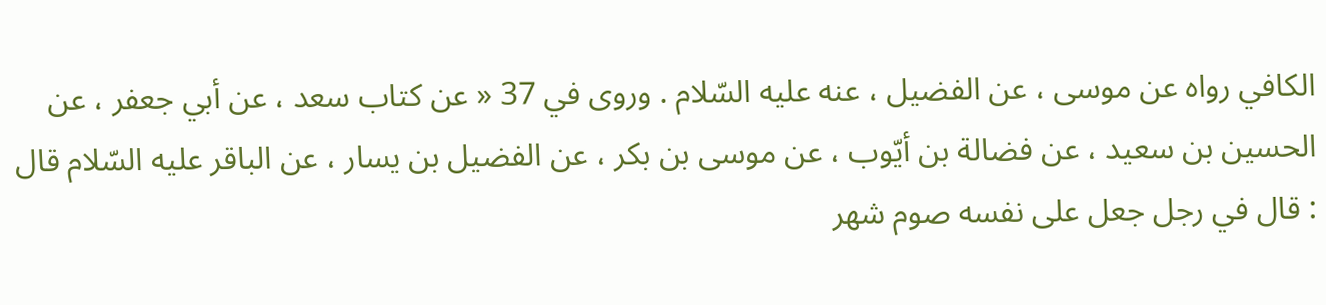الكافي رواه عن موسى ، عن الفضيل ، عنه عليه السّلام . وروى في 37 « عن كتاب سعد ، عن أبي جعفر ، عن الحسين بن سعيد ، عن فضالة بن أيّوب ، عن موسى بن بكر ، عن الفضيل بن يسار ، عن الباقر عليه السّلام قال : قال في رجل جعل على نفسه صوم شهر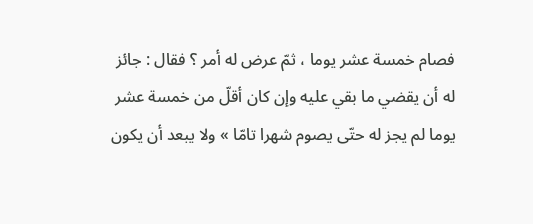فصام خمسة عشر يوما ، ثمّ عرض له أمر ؟ فقال : جائز له أن يقضي ما بقي عليه وإن كان أقلّ من خمسة عشر يوما لم يجز له حتّى يصوم شهرا تامّا » ولا يبعد أن يكون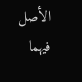الأصل فيهما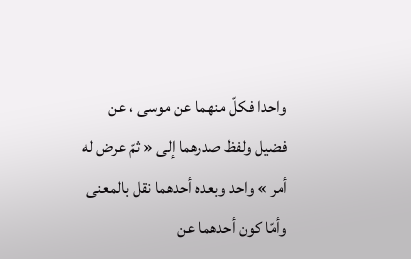واحدا فكلّ منهما عن موسى ، عن فضيل ولفظ صدرهما إلى « ثمّ عرض له أمر » واحد وبعده أحدهما نقل بالمعنى وأمّا كون أحدهما عن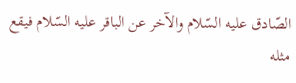الصّادق عليه السّلام والآخر عن الباقر عليه السّلام فيقع مثله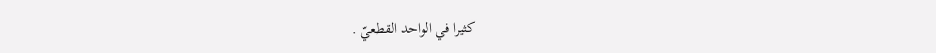كثيرا في الواحد القطعيّ .